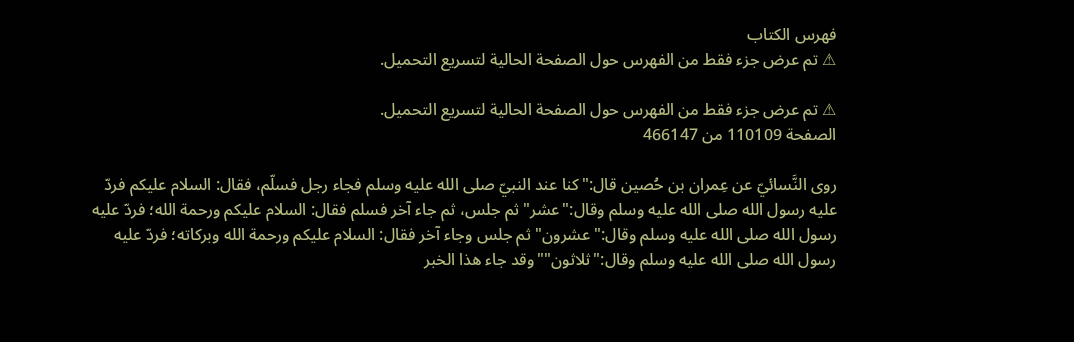فهرس الكتاب
⚠ تم عرض جزء فقط من الفهرس حول الصفحة الحالية لتسريع التحميل.

⚠ تم عرض جزء فقط من الفهرس حول الصفحة الحالية لتسريع التحميل.
الصفحة 110109 من 466147

روى النَّسائيّ عن عِمران بن حُصين قال:"كنا عند النبيّ صلى الله عليه وسلم فجاء رجل فسلّم، فقال: السلام عليكم فردّ عليه رسول الله صلى الله عليه وسلم وقال:"عشر"ثم جلس، ثم جاء آخر فسلم فقال: السلام عليكم ورحمة الله؛ فردّ عليه رسول الله صلى الله عليه وسلم وقال:"عشرون"ثم جلس وجاء آخر فقال: السلام عليكم ورحمة الله وبركاته؛ فردّ عليه رسول الله صلى الله عليه وسلم وقال:"ثلاثون""وقد جاء هذا الخبر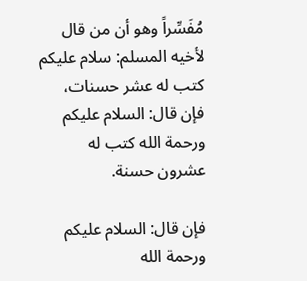مُفَسِّراً وهو أن من قال لأخيه المسلم: سلام عليكم كتب له عشر حسنات، فإن قال: السلام عليكم ورحمة الله كتب له عشرون حسنة.

فإن قال: السلام عليكم ورحمة الله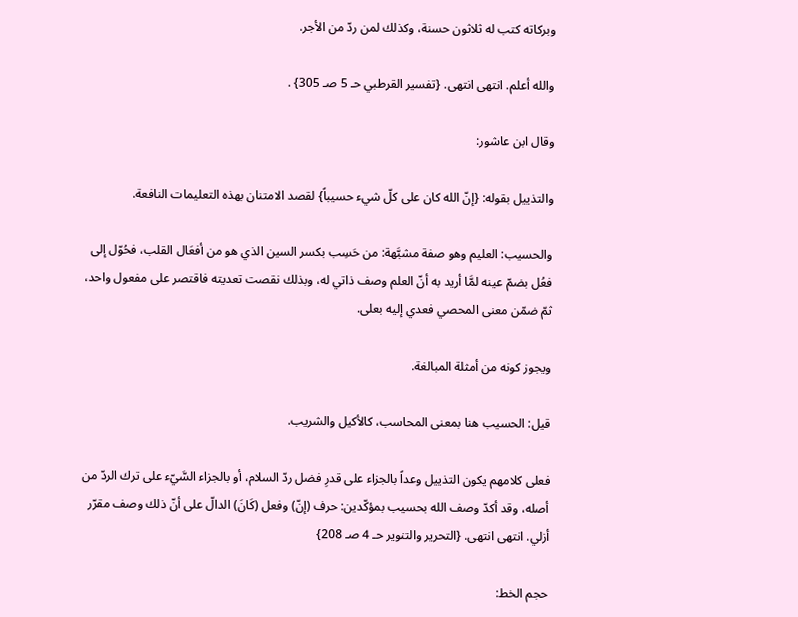وبركاته كتب له ثلاثون حسنة، وكذلك لمن ردّ من الأجر.

والله أعلم. انتهى انتهى. {تفسير القرطبي حـ 5 صـ 305} .

وقال ابن عاشور:

والتذييل بقوله: {إنّ الله كان على كلّ شيء حسيباً} لقصد الامتنان بهذه التعليمات النافعة.

والحسيب: العليم وهو صفة مشبَّهة: من حَسِب بكسر السين الذي هو من أفعَال القلب، فحُوّل إلى فعُل بضمّ عينه لمَّا أريد به أنّ العلم وصف ذاتي له، وبذلك نقصت تعديته فاقتصر على مفعول واحد، ثمّ ضمّن معنى المحصي فعدي إليه بعلى.

ويجوز كونه من أمثلة المبالغة.

قيل: الحسيب هنا بمعنى المحاسب، كالأكيل والشريب.

فعلى كلامهم يكون التذييل وعداً بالجزاء على قدرِ فضل ردّ السلام، أو بالجزاء السَّيّء على ترك الردّ من أصله، وقد أكدّ وصف الله بحسيب بمؤكّدين: حرف (إنّ) وفعل (كَانَ) الدالّ على أنّ ذلك وصف مقرّر أزلي. انتهى انتهى. {التحرير والتنوير حـ 4 صـ 208}

حجم الخط: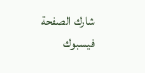شارك الصفحة
فيسبوك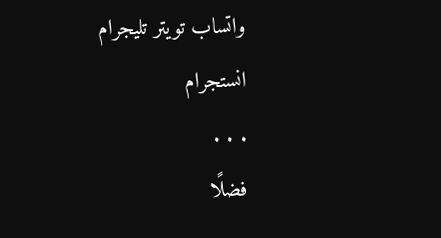واتساب تويتر تليجرام انستجرام
. . .
فضلًا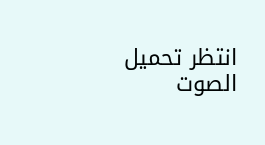انتظر تحميل الصوت